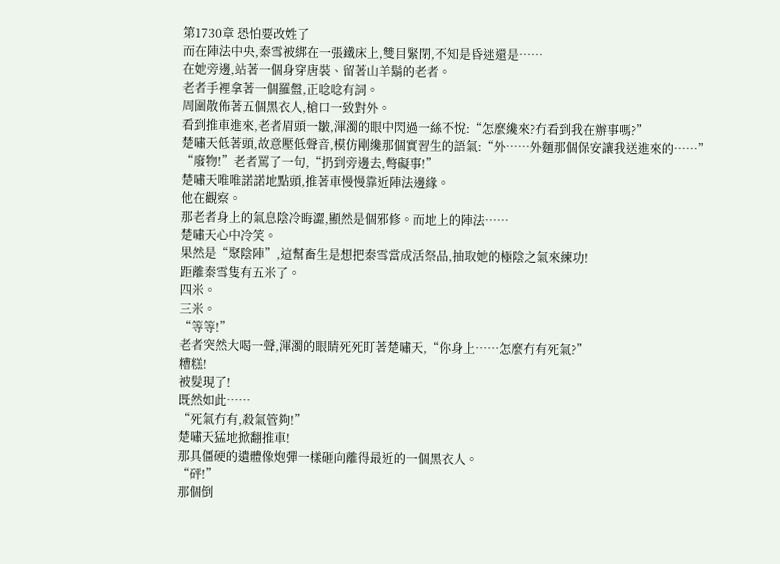第1730章 恐怕要改姓了
而在陣法中央,秦雪被綁在一張鐵床上,雙目緊閉,不知是昏迷還是……
在她旁邊,站著一個身穿唐裝、留著山羊鬍的老者。
老者手裡拿著一個羅盤,正唸唸有詞。
周圍散佈著五個黑衣人,槍口一致對外。
看到推車進來,老者眉頭一皺,渾濁的眼中閃過一絲不悅:“怎麼纔來?冇看到我在辦事嗎?”
楚嘯天低著頭,故意壓低聲音,模仿剛纔那個實習生的語氣:“外……外麵那個保安讓我送進來的……”
“廢物!”老者罵了一句,“扔到旁邊去,彆礙事!”
楚嘯天唯唯諾諾地點頭,推著車慢慢靠近陣法邊緣。
他在觀察。
那老者身上的氣息陰冷晦澀,顯然是個邪修。而地上的陣法……
楚嘯天心中冷笑。
果然是“聚陰陣”,這幫畜生是想把秦雪當成活祭品,抽取她的極陰之氣來練功!
距離秦雪隻有五米了。
四米。
三米。
“等等!”
老者突然大喝一聲,渾濁的眼睛死死盯著楚嘯天,“你身上……怎麼冇有死氣?”
糟糕!
被髮現了!
既然如此……
“死氣冇有,殺氣管夠!”
楚嘯天猛地掀翻推車!
那具僵硬的遺體像炮彈一樣砸向離得最近的一個黑衣人。
“砰!”
那個倒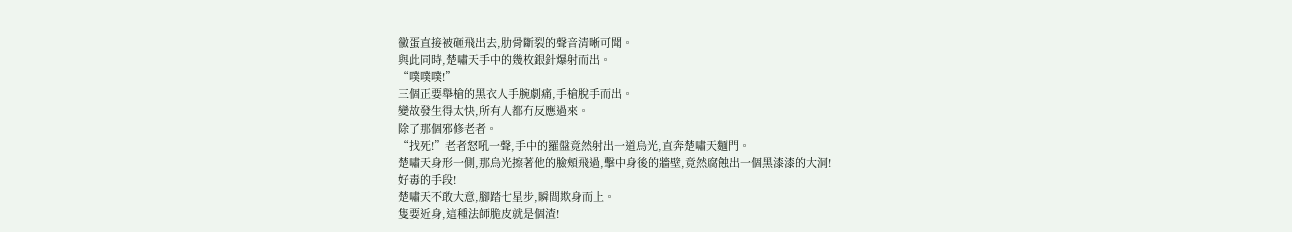黴蛋直接被砸飛出去,肋骨斷裂的聲音清晰可聞。
與此同時,楚嘯天手中的幾枚銀針爆射而出。
“噗噗噗!”
三個正要舉槍的黑衣人手腕劇痛,手槍脫手而出。
變故發生得太快,所有人都冇反應過來。
除了那個邪修老者。
“找死!”老者怒吼一聲,手中的羅盤竟然射出一道烏光,直奔楚嘯天麵門。
楚嘯天身形一側,那烏光擦著他的臉頰飛過,擊中身後的牆壁,竟然腐蝕出一個黑漆漆的大洞!
好毒的手段!
楚嘯天不敢大意,腳踏七星步,瞬間欺身而上。
隻要近身,這種法師脆皮就是個渣!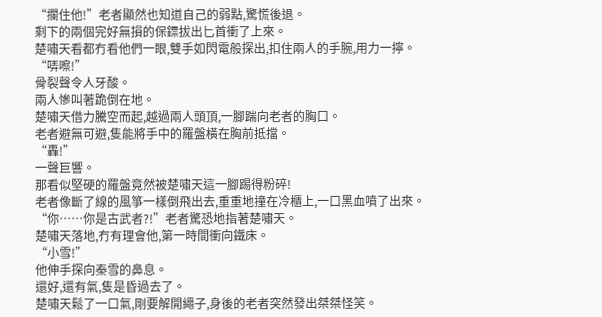“攔住他!”老者顯然也知道自己的弱點,驚慌後退。
剩下的兩個完好無損的保鏢拔出匕首衝了上來。
楚嘯天看都冇看他們一眼,雙手如閃電般探出,扣住兩人的手腕,用力一擰。
“哢嚓!”
骨裂聲令人牙酸。
兩人慘叫著跪倒在地。
楚嘯天借力騰空而起,越過兩人頭頂,一腳踹向老者的胸口。
老者避無可避,隻能將手中的羅盤橫在胸前抵擋。
“轟!”
一聲巨響。
那看似堅硬的羅盤竟然被楚嘯天這一腳踢得粉碎!
老者像斷了線的風箏一樣倒飛出去,重重地撞在冷櫃上,一口黑血噴了出來。
“你……你是古武者?!”老者驚恐地指著楚嘯天。
楚嘯天落地,冇有理會他,第一時間衝向鐵床。
“小雪!”
他伸手探向秦雪的鼻息。
還好,還有氣,隻是昏過去了。
楚嘯天鬆了一口氣,剛要解開繩子,身後的老者突然發出桀桀怪笑。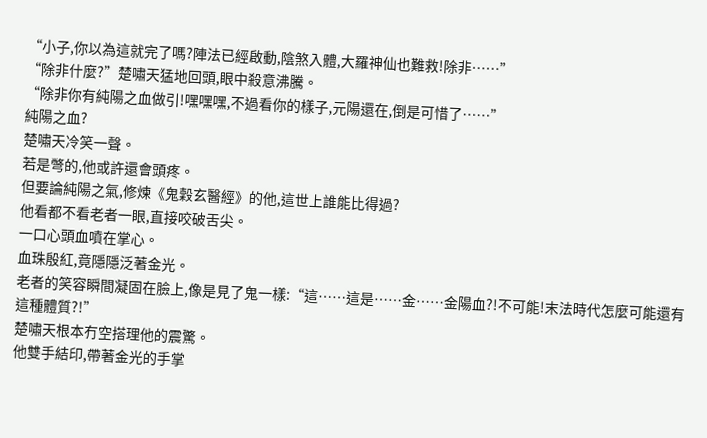“小子,你以為這就完了嗎?陣法已經啟動,陰煞入體,大羅神仙也難救!除非……”
“除非什麼?”楚嘯天猛地回頭,眼中殺意沸騰。
“除非你有純陽之血做引!嘿嘿嘿,不過看你的樣子,元陽還在,倒是可惜了……”
純陽之血?
楚嘯天冷笑一聲。
若是彆的,他或許還會頭疼。
但要論純陽之氣,修煉《鬼穀玄醫經》的他,這世上誰能比得過?
他看都不看老者一眼,直接咬破舌尖。
一口心頭血噴在掌心。
血珠殷紅,竟隱隱泛著金光。
老者的笑容瞬間凝固在臉上,像是見了鬼一樣:“這……這是……金……金陽血?!不可能!末法時代怎麼可能還有這種體質?!”
楚嘯天根本冇空搭理他的震驚。
他雙手結印,帶著金光的手掌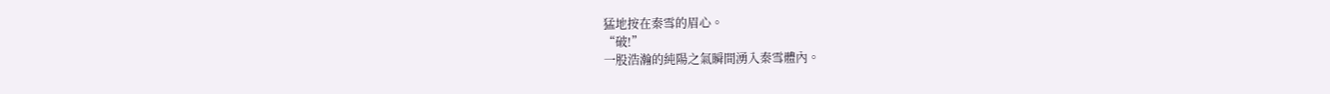猛地按在秦雪的眉心。
“破!”
一股浩瀚的純陽之氣瞬間湧入秦雪體內。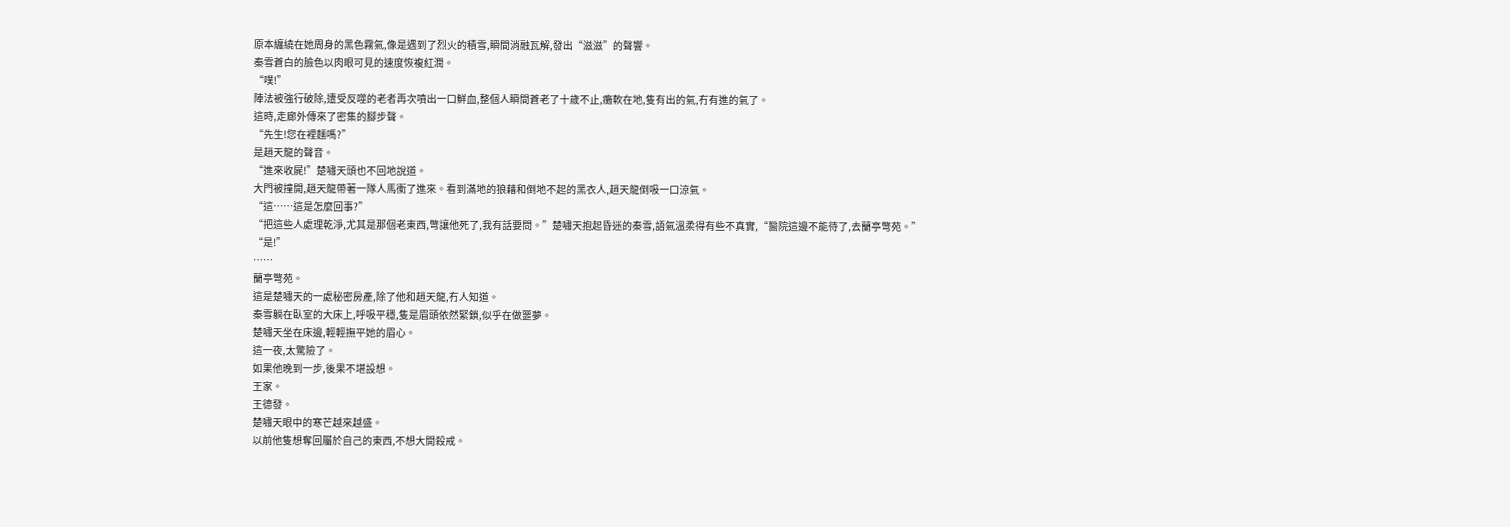原本纏繞在她周身的黑色霧氣,像是遇到了烈火的積雪,瞬間消融瓦解,發出“滋滋”的聲響。
秦雪蒼白的臉色以肉眼可見的速度恢複紅潤。
“噗!”
陣法被強行破除,遭受反噬的老者再次噴出一口鮮血,整個人瞬間蒼老了十歲不止,癱軟在地,隻有出的氣,冇有進的氣了。
這時,走廊外傳來了密集的腳步聲。
“先生!您在裡麵嗎?”
是趙天龍的聲音。
“進來收屍!”楚嘯天頭也不回地說道。
大門被撞開,趙天龍帶著一隊人馬衝了進來。看到滿地的狼藉和倒地不起的黑衣人,趙天龍倒吸一口涼氣。
“這……這是怎麼回事?”
“把這些人處理乾淨,尤其是那個老東西,彆讓他死了,我有話要問。”楚嘯天抱起昏迷的秦雪,語氣溫柔得有些不真實,“醫院這邊不能待了,去蘭亭彆苑。”
“是!”
……
蘭亭彆苑。
這是楚嘯天的一處秘密房產,除了他和趙天龍,冇人知道。
秦雪躺在臥室的大床上,呼吸平穩,隻是眉頭依然緊鎖,似乎在做噩夢。
楚嘯天坐在床邊,輕輕撫平她的眉心。
這一夜,太驚險了。
如果他晚到一步,後果不堪設想。
王家。
王德發。
楚嘯天眼中的寒芒越來越盛。
以前他隻想奪回屬於自己的東西,不想大開殺戒。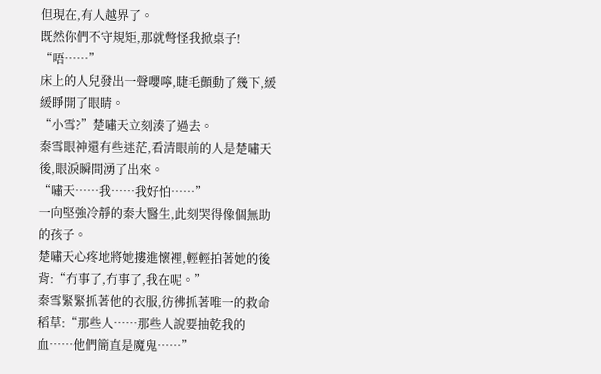但現在,有人越界了。
既然你們不守規矩,那就彆怪我掀桌子!
“唔……”
床上的人兒發出一聲嚶嚀,睫毛顫動了幾下,緩緩睜開了眼睛。
“小雪?”楚嘯天立刻湊了過去。
秦雪眼神還有些迷茫,看清眼前的人是楚嘯天後,眼淚瞬間湧了出來。
“嘯天……我……我好怕……”
一向堅強冷靜的秦大醫生,此刻哭得像個無助的孩子。
楚嘯天心疼地將她摟進懷裡,輕輕拍著她的後背:“冇事了,冇事了,我在呢。”
秦雪緊緊抓著他的衣服,彷彿抓著唯一的救命稻草:“那些人……那些人說要抽乾我的血……他們簡直是魔鬼……”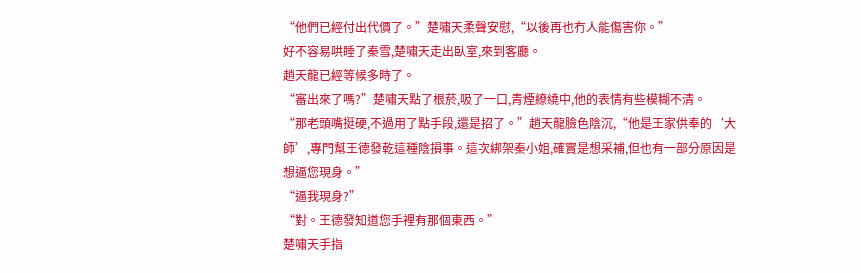“他們已經付出代價了。”楚嘯天柔聲安慰,“以後再也冇人能傷害你。”
好不容易哄睡了秦雪,楚嘯天走出臥室,來到客廳。
趙天龍已經等候多時了。
“審出來了嗎?”楚嘯天點了根菸,吸了一口,青煙繚繞中,他的表情有些模糊不清。
“那老頭嘴挺硬,不過用了點手段,還是招了。”趙天龍臉色陰沉,“他是王家供奉的‘大師’,專門幫王德發乾這種陰損事。這次綁架秦小姐,確實是想采補,但也有一部分原因是想逼您現身。”
“逼我現身?”
“對。王德發知道您手裡有那個東西。”
楚嘯天手指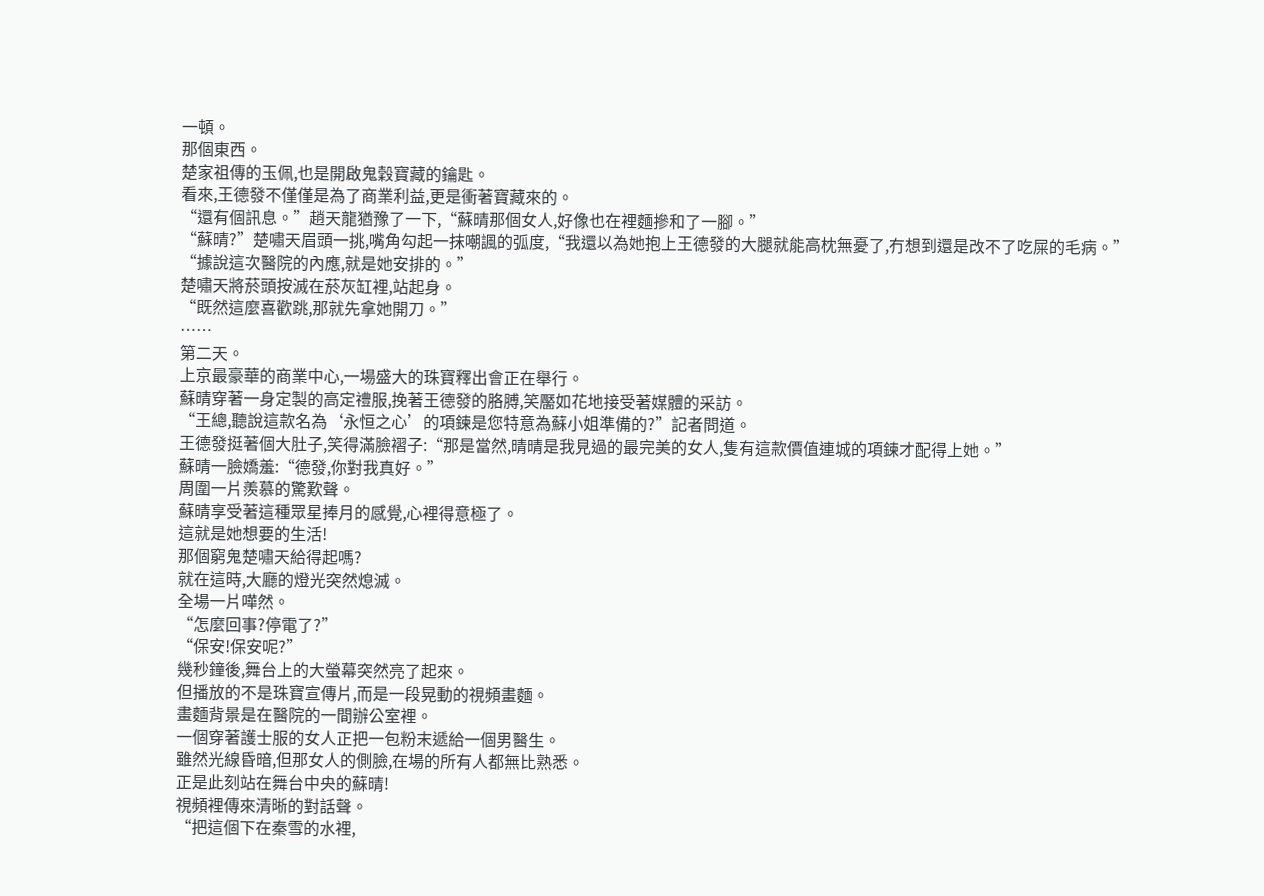一頓。
那個東西。
楚家祖傳的玉佩,也是開啟鬼穀寶藏的鑰匙。
看來,王德發不僅僅是為了商業利益,更是衝著寶藏來的。
“還有個訊息。”趙天龍猶豫了一下,“蘇晴那個女人,好像也在裡麵摻和了一腳。”
“蘇晴?”楚嘯天眉頭一挑,嘴角勾起一抹嘲諷的弧度,“我還以為她抱上王德發的大腿就能高枕無憂了,冇想到還是改不了吃屎的毛病。”
“據說這次醫院的內應,就是她安排的。”
楚嘯天將菸頭按滅在菸灰缸裡,站起身。
“既然這麼喜歡跳,那就先拿她開刀。”
……
第二天。
上京最豪華的商業中心,一場盛大的珠寶釋出會正在舉行。
蘇晴穿著一身定製的高定禮服,挽著王德發的胳膊,笑靨如花地接受著媒體的采訪。
“王總,聽說這款名為‘永恒之心’的項鍊是您特意為蘇小姐準備的?”記者問道。
王德發挺著個大肚子,笑得滿臉褶子:“那是當然,晴晴是我見過的最完美的女人,隻有這款價值連城的項鍊才配得上她。”
蘇晴一臉嬌羞:“德發,你對我真好。”
周圍一片羨慕的驚歎聲。
蘇晴享受著這種眾星捧月的感覺,心裡得意極了。
這就是她想要的生活!
那個窮鬼楚嘯天給得起嗎?
就在這時,大廳的燈光突然熄滅。
全場一片嘩然。
“怎麼回事?停電了?”
“保安!保安呢?”
幾秒鐘後,舞台上的大螢幕突然亮了起來。
但播放的不是珠寶宣傳片,而是一段晃動的視頻畫麵。
畫麵背景是在醫院的一間辦公室裡。
一個穿著護士服的女人正把一包粉末遞給一個男醫生。
雖然光線昏暗,但那女人的側臉,在場的所有人都無比熟悉。
正是此刻站在舞台中央的蘇晴!
視頻裡傳來清晰的對話聲。
“把這個下在秦雪的水裡,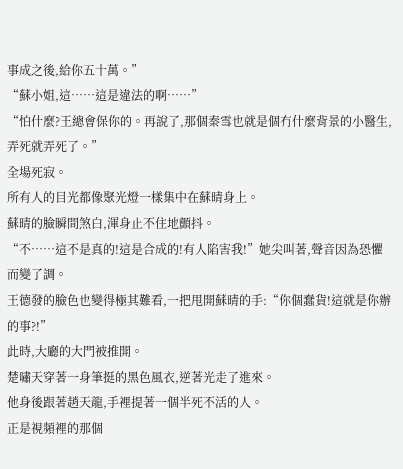事成之後,給你五十萬。”
“蘇小姐,這……這是違法的啊……”
“怕什麼?王總會保你的。再說了,那個秦雪也就是個冇什麼背景的小醫生,弄死就弄死了。”
全場死寂。
所有人的目光都像聚光燈一樣集中在蘇晴身上。
蘇晴的臉瞬間煞白,渾身止不住地顫抖。
“不……這不是真的!這是合成的!有人陷害我!”她尖叫著,聲音因為恐懼而變了調。
王德發的臉色也變得極其難看,一把甩開蘇晴的手:“你個蠢貨!這就是你辦的事?!”
此時,大廳的大門被推開。
楚嘯天穿著一身筆挺的黑色風衣,逆著光走了進來。
他身後跟著趙天龍,手裡提著一個半死不活的人。
正是視頻裡的那個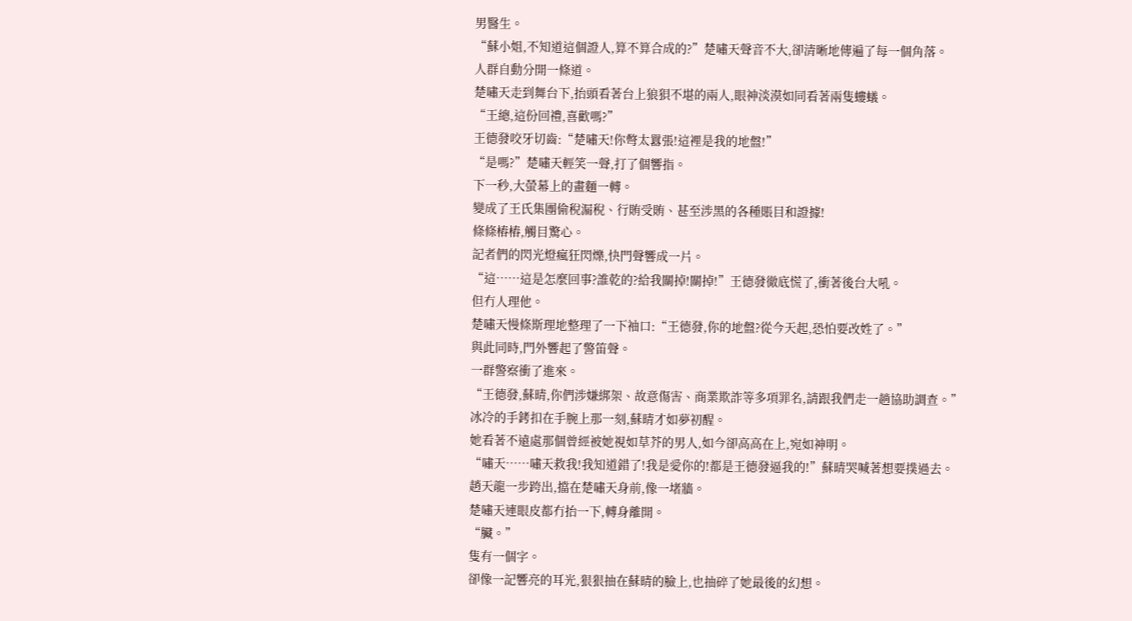男醫生。
“蘇小姐,不知道這個證人,算不算合成的?”楚嘯天聲音不大,卻清晰地傳遍了每一個角落。
人群自動分開一條道。
楚嘯天走到舞台下,抬頭看著台上狼狽不堪的兩人,眼神淡漠如同看著兩隻螻蟻。
“王總,這份回禮,喜歡嗎?”
王德發咬牙切齒:“楚嘯天!你彆太囂張!這裡是我的地盤!”
“是嗎?”楚嘯天輕笑一聲,打了個響指。
下一秒,大螢幕上的畫麵一轉。
變成了王氏集團偷稅漏稅、行賄受賄、甚至涉黑的各種賬目和證據!
條條樁樁,觸目驚心。
記者們的閃光燈瘋狂閃爍,快門聲響成一片。
“這……這是怎麼回事?誰乾的?給我關掉!關掉!”王德發徹底慌了,衝著後台大吼。
但冇人理他。
楚嘯天慢條斯理地整理了一下袖口:“王德發,你的地盤?從今天起,恐怕要改姓了。”
與此同時,門外響起了警笛聲。
一群警察衝了進來。
“王德發,蘇晴,你們涉嫌綁架、故意傷害、商業欺詐等多項罪名,請跟我們走一趟協助調查。”
冰冷的手銬扣在手腕上那一刻,蘇晴才如夢初醒。
她看著不遠處那個曾經被她視如草芥的男人,如今卻高高在上,宛如神明。
“嘯天……嘯天救我!我知道錯了!我是愛你的!都是王德發逼我的!”蘇晴哭喊著想要撲過去。
趙天龍一步跨出,擋在楚嘯天身前,像一堵牆。
楚嘯天連眼皮都冇抬一下,轉身離開。
“臟。”
隻有一個字。
卻像一記響亮的耳光,狠狠抽在蘇晴的臉上,也抽碎了她最後的幻想。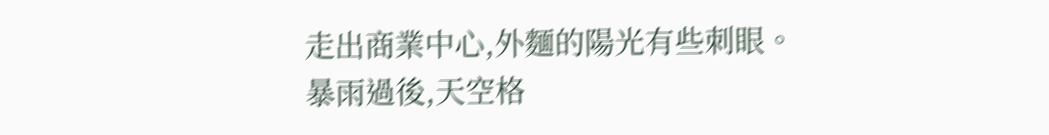走出商業中心,外麵的陽光有些刺眼。
暴雨過後,天空格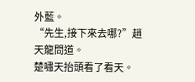外藍。
“先生,接下來去哪?”趙天龍問道。
楚嘯天抬頭看了看天。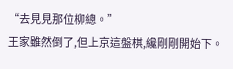“去見見那位柳總。”
王家雖然倒了,但上京這盤棋,纔剛剛開始下。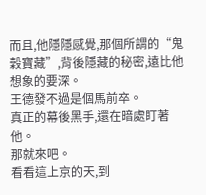而且,他隱隱感覺,那個所謂的“鬼穀寶藏”,背後隱藏的秘密,遠比他想象的要深。
王德發不過是個馬前卒。
真正的幕後黑手,還在暗處盯著他。
那就來吧。
看看這上京的天,到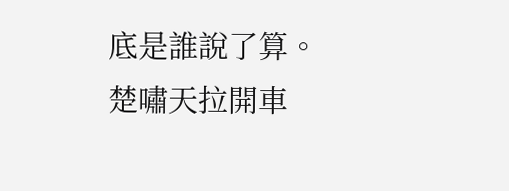底是誰說了算。
楚嘯天拉開車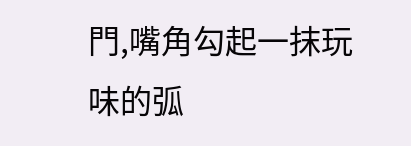門,嘴角勾起一抹玩味的弧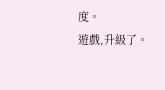度。
遊戲,升級了。